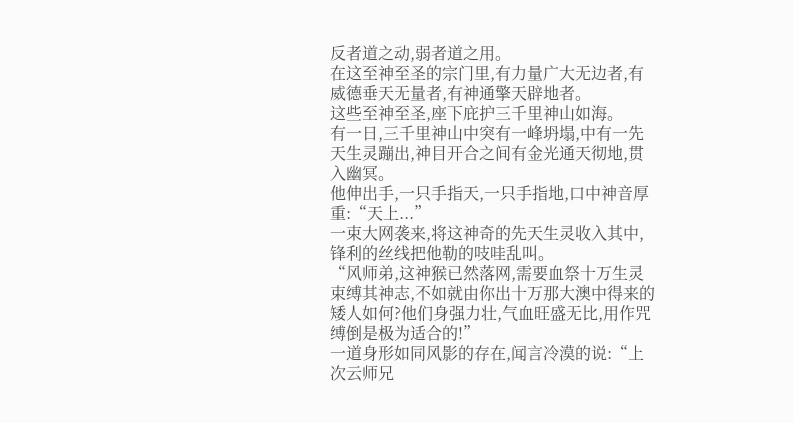反者道之动,弱者道之用。
在这至神至圣的宗门里,有力量广大无边者,有威德垂天无量者,有神通擎天辟地者。
这些至神至圣,座下庇护三千里神山如海。
有一日,三千里神山中突有一峰坍塌,中有一先天生灵蹦出,神目开合之间有金光通天彻地,贯入幽冥。
他伸出手,一只手指天,一只手指地,口中神音厚重:“天上...”
一束大网袭来,将这神奇的先天生灵收入其中,锋利的丝线把他勒的吱哇乱叫。
“风师弟,这神猴已然落网,需要血祭十万生灵束缚其神志,不如就由你出十万那大澳中得来的矮人如何?他们身强力壮,气血旺盛无比,用作咒缚倒是极为适合的!”
一道身形如同风影的存在,闻言冷漠的说:“上次云师兄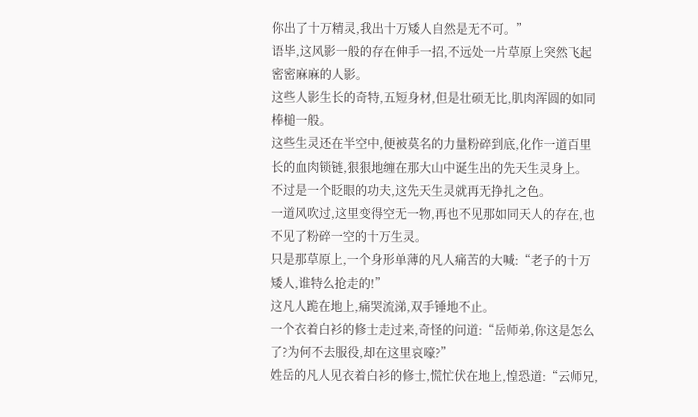你出了十万精灵,我出十万矮人自然是无不可。”
语毕,这风影一般的存在伸手一招,不远处一片草原上突然飞起密密麻麻的人影。
这些人影生长的奇特,五短身材,但是壮硕无比,肌肉浑圆的如同棒槌一般。
这些生灵还在半空中,便被莫名的力量粉碎到底,化作一道百里长的血肉锁链,狠狠地缠在那大山中诞生出的先天生灵身上。
不过是一个眨眼的功夫,这先天生灵就再无挣扎之色。
一道风吹过,这里变得空无一物,再也不见那如同天人的存在,也不见了粉碎一空的十万生灵。
只是那草原上,一个身形单薄的凡人痛苦的大喊:“老子的十万矮人,谁特么抢走的!”
这凡人跪在地上,痛哭流涕,双手锤地不止。
一个衣着白衫的修士走过来,奇怪的问道:“岳师弟,你这是怎么了?为何不去服役,却在这里哀嚎?”
姓岳的凡人见衣着白衫的修士,慌忙伏在地上,惶恐道:“云师兄,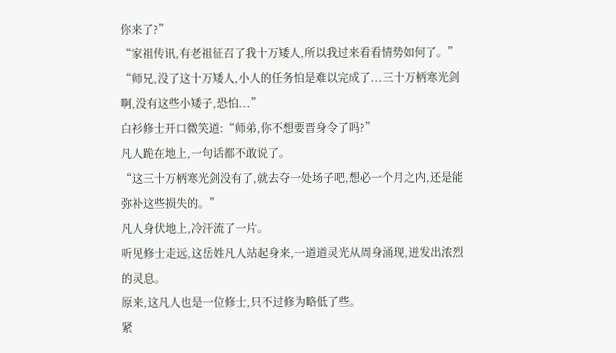你来了?”
“家祖传讯,有老祖征召了我十万矮人,所以我过来看看情势如何了。”
“师兄,没了这十万矮人,小人的任务怕是难以完成了...三十万柄寒光剑啊,没有这些小矮子,恐怕...”
白衫修士开口微笑道:“师弟,你不想要晋身令了吗?”
凡人跪在地上,一句话都不敢说了。
“这三十万柄寒光剑没有了,就去夺一处场子吧,想必一个月之内,还是能弥补这些损失的。”
凡人身伏地上,冷汗流了一片。
听见修士走远,这岳姓凡人站起身来,一道道灵光从周身涌现,迸发出浓烈的灵息。
原来,这凡人也是一位修士,只不过修为略低了些。
紧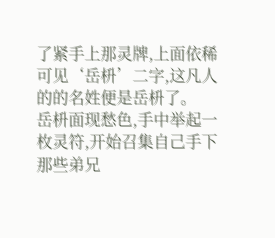了紧手上那灵牌,上面依稀可见‘岳枡’二字,这凡人的的名姓便是岳枡了。
岳枡面现愁色,手中举起一枚灵符,开始召集自己手下那些弟兄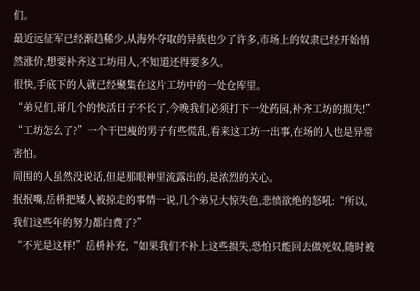们。
最近远征军已经渐趋稀少,从海外夺取的异族也少了许多,市场上的奴隶已经开始悄然涨价,想要补齐这工坊用人,不知道还得要多久。
很快,手底下的人就已经聚集在这片工坊中的一处仓库里。
“弟兄们,哥几个的快活日子不长了,今晚我们必须打下一处药园,补齐工坊的损失!”
“工坊怎么了?”一个干巴瘦的男子有些慌乱,看来这工坊一出事,在场的人也是异常害怕。
周围的人虽然没说话,但是那眼神里流露出的,是浓烈的关心。
抿抿嘴,岳枡把矮人被掠走的事情一说,几个弟兄大惊失色,悲愤欲绝的怒吼:“所以,我们这些年的努力都白费了?”
“不光是这样!”岳枡补充,“如果我们不补上这些损失,恐怕只能回去做死奴,随时被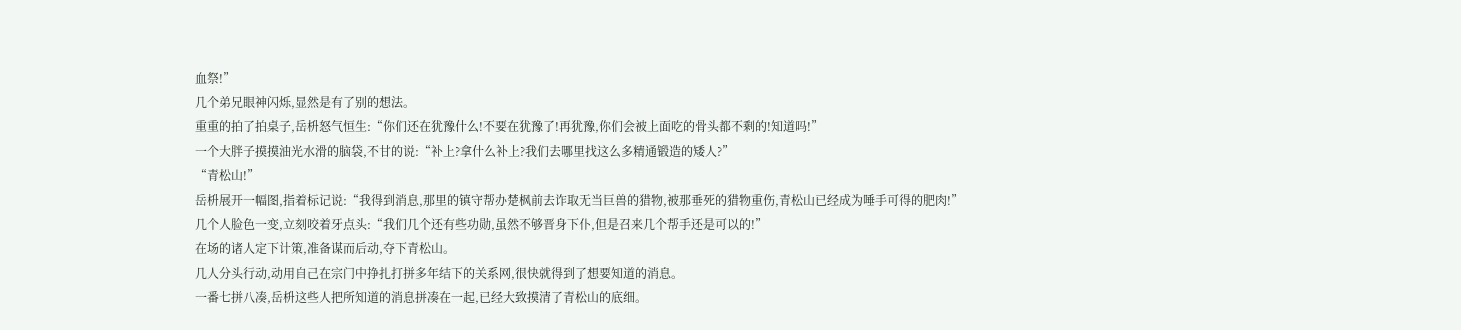血祭!”
几个弟兄眼神闪烁,显然是有了别的想法。
重重的拍了拍桌子,岳枡怒气恒生:“你们还在犹豫什么!不要在犹豫了!再犹豫,你们会被上面吃的骨头都不剩的!知道吗!”
一个大胖子摸摸油光水滑的脑袋,不甘的说:“补上?拿什么补上?我们去哪里找这么多精通锻造的矮人?”
“青松山!”
岳枡展开一幅图,指着标记说:“我得到消息,那里的镇守帮办楚枫前去诈取无当巨兽的猎物,被那垂死的猎物重伤,青松山已经成为唾手可得的肥肉!”
几个人脸色一变,立刻咬着牙点头:“我们几个还有些功勋,虽然不够晋身下仆,但是召来几个帮手还是可以的!”
在场的诸人定下计策,准备谋而后动,夺下青松山。
几人分头行动,动用自己在宗门中挣扎打拼多年结下的关系网,很快就得到了想要知道的消息。
一番七拼八凑,岳枡这些人把所知道的消息拼凑在一起,已经大致摸清了青松山的底细。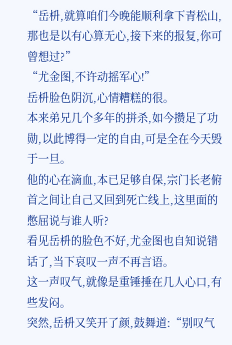“岳枡,就算咱们今晚能顺利拿下青松山,那也是以有心算无心,接下来的报复,你可曾想过?”
“尤金图,不许动摇军心!”
岳枡脸色阴沉,心情糟糕的很。
本来弟兄几个多年的拼杀,如今攒足了功勋,以此博得一定的自由,可是全在今天毁于一旦。
他的心在滴血,本已足够自保,宗门长老俯首之间让自己又回到死亡线上,这里面的憋屈说与谁人听?
看见岳枡的脸色不好,尤金图也自知说错话了,当下哀叹一声不再言语。
这一声叹气,就像是重锤捶在几人心口,有些发闷。
突然,岳枡又笑开了颜,鼓舞道:“别叹气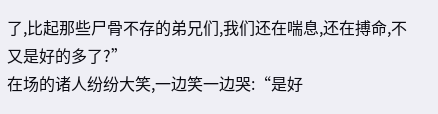了,比起那些尸骨不存的弟兄们,我们还在喘息,还在搏命,不又是好的多了?”
在场的诸人纷纷大笑,一边笑一边哭:“是好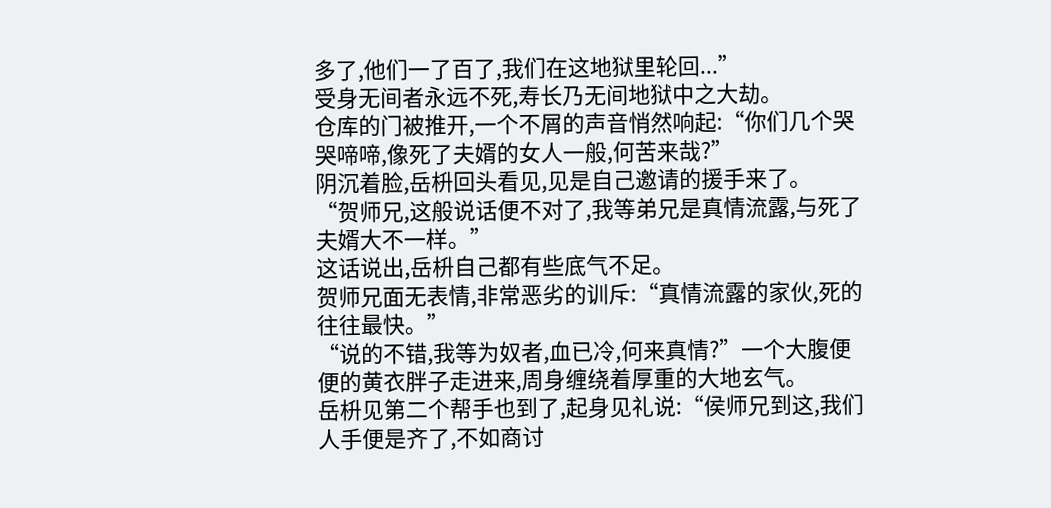多了,他们一了百了,我们在这地狱里轮回...”
受身无间者永远不死,寿长乃无间地狱中之大劫。
仓库的门被推开,一个不屑的声音悄然响起:“你们几个哭哭啼啼,像死了夫婿的女人一般,何苦来哉?”
阴沉着脸,岳枡回头看见,见是自己邀请的援手来了。
“贺师兄,这般说话便不对了,我等弟兄是真情流露,与死了夫婿大不一样。”
这话说出,岳枡自己都有些底气不足。
贺师兄面无表情,非常恶劣的训斥:“真情流露的家伙,死的往往最快。”
“说的不错,我等为奴者,血已冷,何来真情?”一个大腹便便的黄衣胖子走进来,周身缠绕着厚重的大地玄气。
岳枡见第二个帮手也到了,起身见礼说:“侯师兄到这,我们人手便是齐了,不如商讨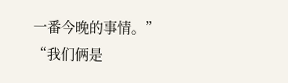一番今晚的事情。”
“我们俩是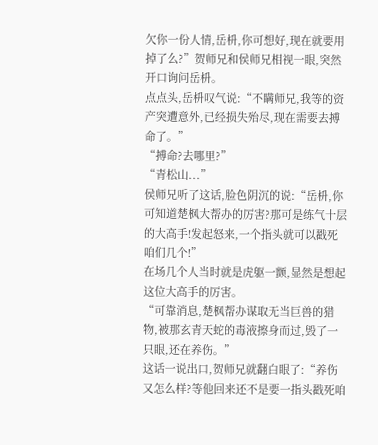欠你一份人情,岳枡,你可想好,现在就要用掉了么?”贺师兄和侯师兄相视一眼,突然开口询问岳枡。
点点头,岳枡叹气说:“不瞒师兄,我等的资产突遭意外,已经损失殆尽,现在需要去搏命了。”
“搏命?去哪里?”
“青松山...”
侯师兄听了这话,脸色阴沉的说:“岳枡,你可知道楚枫大帮办的厉害?那可是练气十层的大高手!发起怒来,一个指头就可以戳死咱们几个!”
在场几个人当时就是虎躯一颤,显然是想起这位大高手的厉害。
“可靠消息,楚枫帮办谋取无当巨兽的猎物,被那玄青天蛇的毒液擦身而过,毁了一只眼,还在养伤。”
这话一说出口,贺师兄就翻白眼了:“养伤又怎么样?等他回来还不是要一指头戳死咱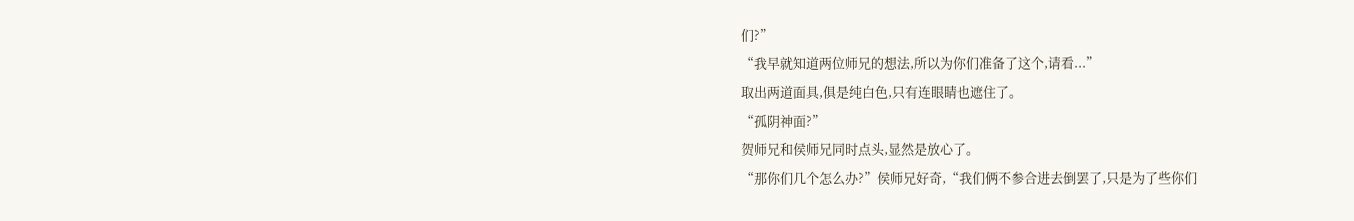们?”
“我早就知道两位师兄的想法,所以为你们准备了这个,请看...”
取出两道面具,俱是纯白色,只有连眼睛也遮住了。
“孤阴神面?”
贺师兄和侯师兄同时点头,显然是放心了。
“那你们几个怎么办?”侯师兄好奇,“我们俩不参合进去倒罢了,只是为了些你们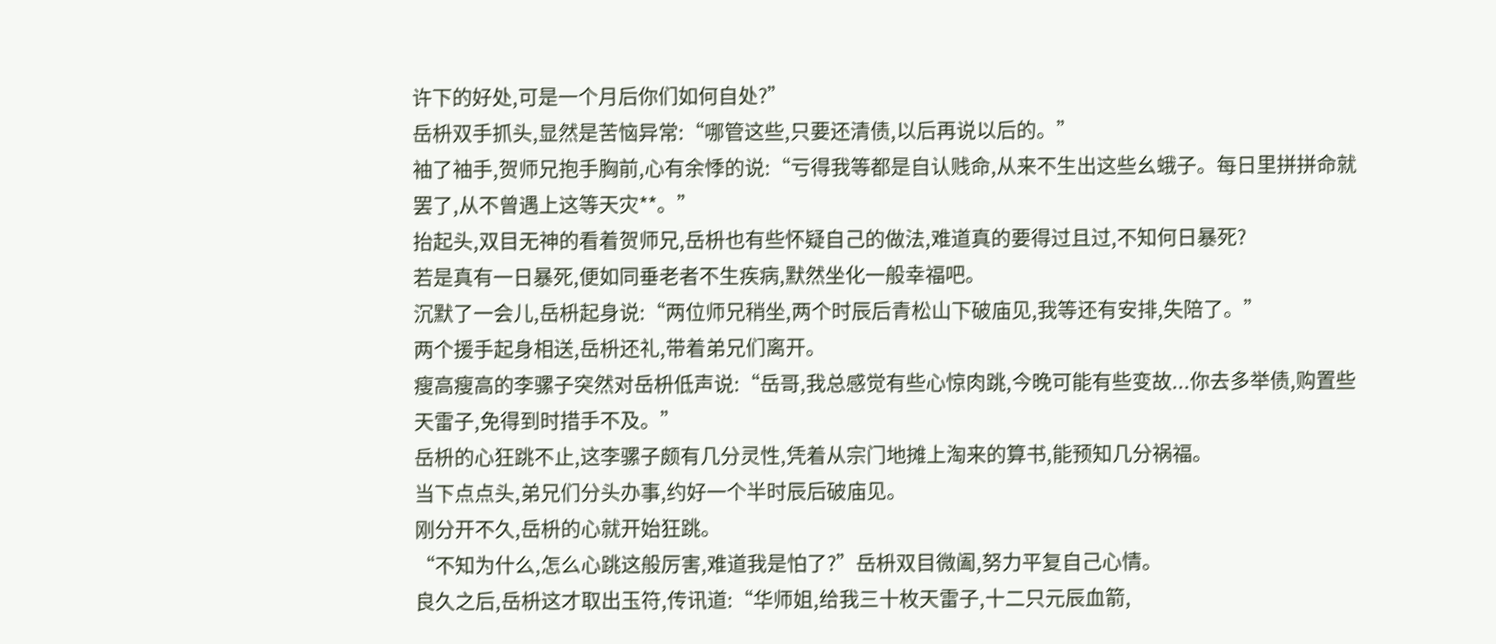许下的好处,可是一个月后你们如何自处?”
岳枡双手抓头,显然是苦恼异常:“哪管这些,只要还清债,以后再说以后的。”
袖了袖手,贺师兄抱手胸前,心有余悸的说:“亏得我等都是自认贱命,从来不生出这些幺蛾子。每日里拼拼命就罢了,从不曾遇上这等天灾**。”
抬起头,双目无神的看着贺师兄,岳枡也有些怀疑自己的做法,难道真的要得过且过,不知何日暴死?
若是真有一日暴死,便如同垂老者不生疾病,默然坐化一般幸福吧。
沉默了一会儿,岳枡起身说:“两位师兄稍坐,两个时辰后青松山下破庙见,我等还有安排,失陪了。”
两个援手起身相送,岳枡还礼,带着弟兄们离开。
瘦高瘦高的李骡子突然对岳枡低声说:“岳哥,我总感觉有些心惊肉跳,今晚可能有些变故...你去多举债,购置些天雷子,免得到时措手不及。”
岳枡的心狂跳不止,这李骡子颇有几分灵性,凭着从宗门地摊上淘来的算书,能预知几分祸福。
当下点点头,弟兄们分头办事,约好一个半时辰后破庙见。
刚分开不久,岳枡的心就开始狂跳。
“不知为什么,怎么心跳这般厉害,难道我是怕了?”岳枡双目微阖,努力平复自己心情。
良久之后,岳枡这才取出玉符,传讯道:“华师姐,给我三十枚天雷子,十二只元辰血箭,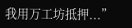我用万工坊抵押...”